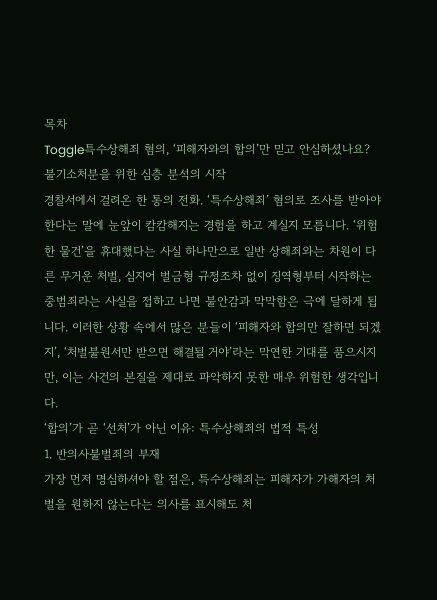목차
Toggle특수상해죄 혐의, ‘피해자와의 합의’만 믿고 안심하셨나요? 불기소처분을 위한 심층 분석의 시작
경찰서에서 걸려온 한 통의 전화. ‘특수상해죄’ 혐의로 조사를 받아야 한다는 말에 눈앞이 캄캄해지는 경험을 하고 계실지 모릅니다. ‘위험한 물건’을 휴대했다는 사실 하나만으로 일반 상해죄와는 차원이 다른 무거운 처벌, 심지어 벌금형 규정조차 없이 징역형부터 시작하는 중범죄라는 사실을 접하고 나면 불안감과 막막함은 극에 달하게 됩니다. 이러한 상황 속에서 많은 분들이 ‘피해자와 합의만 잘하면 되겠지’, ‘처벌불원서만 받으면 해결될 거야’라는 막연한 기대를 품으시지만, 이는 사건의 본질을 제대로 파악하지 못한 매우 위험한 생각입니다.
‘합의’가 곧 ‘선처’가 아닌 이유: 특수상해죄의 법적 특성
1. 반의사불벌죄의 부재
가장 먼저 명심하셔야 할 점은, 특수상해죄는 피해자가 가해자의 처벌을 원하지 않는다는 의사를 표시해도 처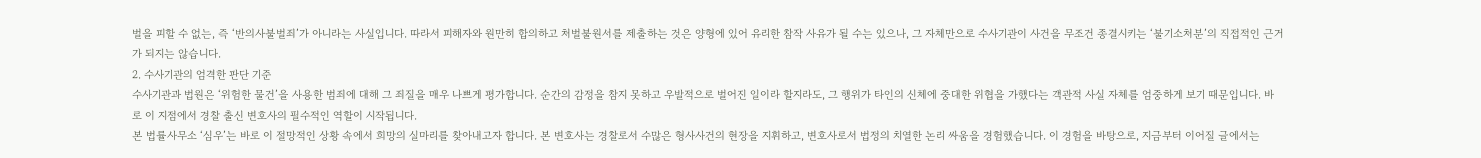벌을 피할 수 없는, 즉 ‘반의사불벌죄’가 아니라는 사실입니다. 따라서 피해자와 원만히 합의하고 처벌불원서를 제출하는 것은 양형에 있어 유리한 참작 사유가 될 수는 있으나, 그 자체만으로 수사기관이 사건을 무조건 종결시키는 ‘불기소처분’의 직접적인 근거가 되지는 않습니다.
2. 수사기관의 엄격한 판단 기준
수사기관과 법원은 ‘위험한 물건’을 사용한 범죄에 대해 그 죄질을 매우 나쁘게 평가합니다. 순간의 감정을 참지 못하고 우발적으로 벌어진 일이라 할지라도, 그 행위가 타인의 신체에 중대한 위협을 가했다는 객관적 사실 자체를 엄중하게 보기 때문입니다. 바로 이 지점에서 경찰 출신 변호사의 필수적인 역할이 시작됩니다.
본 법률사무소 ‘심우’는 바로 이 절망적인 상황 속에서 희망의 실마리를 찾아내고자 합니다. 본 변호사는 경찰로서 수많은 형사사건의 현장을 지휘하고, 변호사로서 법정의 치열한 논리 싸움을 경험했습니다. 이 경험을 바탕으로, 지금부터 이어질 글에서는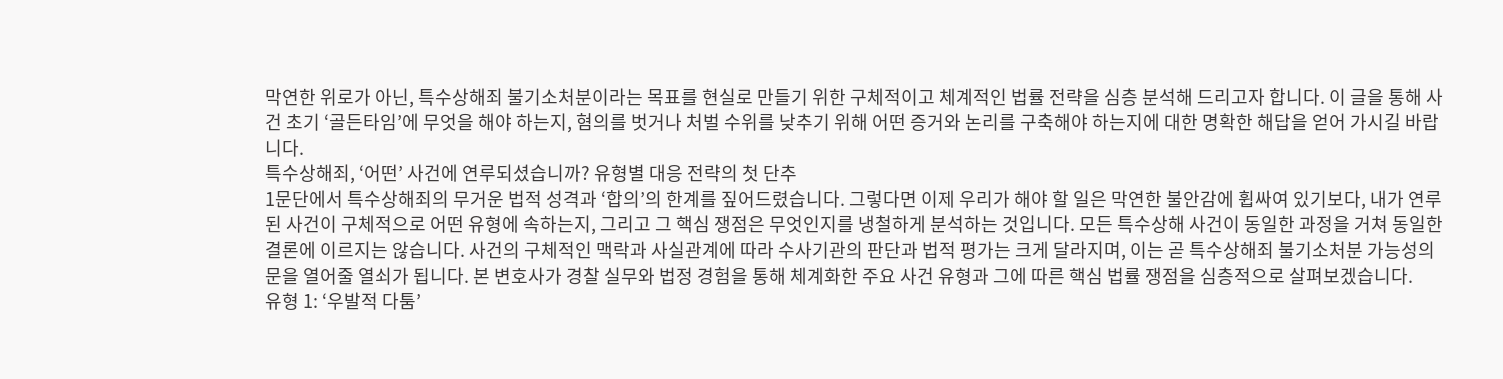막연한 위로가 아닌, 특수상해죄 불기소처분이라는 목표를 현실로 만들기 위한 구체적이고 체계적인 법률 전략을 심층 분석해 드리고자 합니다. 이 글을 통해 사건 초기 ‘골든타임’에 무엇을 해야 하는지, 혐의를 벗거나 처벌 수위를 낮추기 위해 어떤 증거와 논리를 구축해야 하는지에 대한 명확한 해답을 얻어 가시길 바랍니다.
특수상해죄, ‘어떤’ 사건에 연루되셨습니까? 유형별 대응 전략의 첫 단추
1문단에서 특수상해죄의 무거운 법적 성격과 ‘합의’의 한계를 짚어드렸습니다. 그렇다면 이제 우리가 해야 할 일은 막연한 불안감에 휩싸여 있기보다, 내가 연루된 사건이 구체적으로 어떤 유형에 속하는지, 그리고 그 핵심 쟁점은 무엇인지를 냉철하게 분석하는 것입니다. 모든 특수상해 사건이 동일한 과정을 거쳐 동일한 결론에 이르지는 않습니다. 사건의 구체적인 맥락과 사실관계에 따라 수사기관의 판단과 법적 평가는 크게 달라지며, 이는 곧 특수상해죄 불기소처분 가능성의 문을 열어줄 열쇠가 됩니다. 본 변호사가 경찰 실무와 법정 경험을 통해 체계화한 주요 사건 유형과 그에 따른 핵심 법률 쟁점을 심층적으로 살펴보겠습니다.
유형 1: ‘우발적 다툼’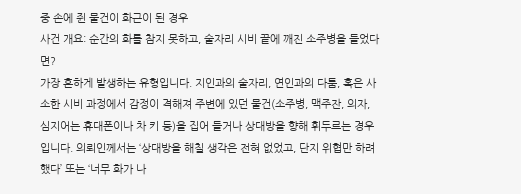중 손에 쥔 물건이 화근이 된 경우
사건 개요: 순간의 화를 참지 못하고, 술자리 시비 끝에 깨진 소주병을 들었다면?
가장 흔하게 발생하는 유형입니다. 지인과의 술자리, 연인과의 다툼, 혹은 사소한 시비 과정에서 감정이 격해져 주변에 있던 물건(소주병, 맥주잔, 의자, 심지어는 휴대폰이나 차 키 등)을 집어 들거나 상대방을 향해 휘두르는 경우입니다. 의뢰인께서는 ‘상대방을 해칠 생각은 전혀 없었고, 단지 위협만 하려 했다’ 또는 ‘너무 화가 나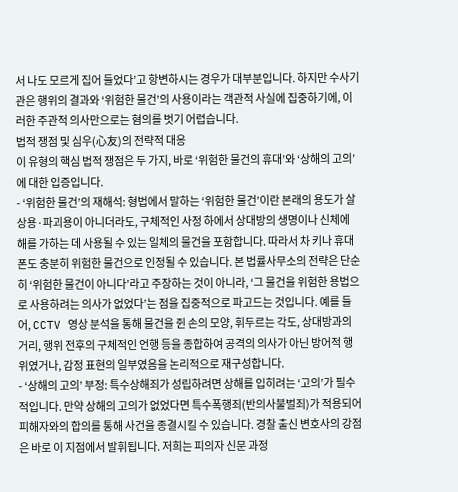서 나도 모르게 집어 들었다’고 항변하시는 경우가 대부분입니다. 하지만 수사기관은 행위의 결과와 ‘위험한 물건’의 사용이라는 객관적 사실에 집중하기에, 이러한 주관적 의사만으로는 혐의를 벗기 어렵습니다.
법적 쟁점 및 심우(心友)의 전략적 대응
이 유형의 핵심 법적 쟁점은 두 가지, 바로 ‘위험한 물건의 휴대’와 ‘상해의 고의’에 대한 입증입니다.
- ‘위험한 물건’의 재해석: 형법에서 말하는 ‘위험한 물건’이란 본래의 용도가 살상용·파괴용이 아니더라도, 구체적인 사정 하에서 상대방의 생명이나 신체에 해를 가하는 데 사용될 수 있는 일체의 물건을 포함합니다. 따라서 차 키나 휴대폰도 충분히 위험한 물건으로 인정될 수 있습니다. 본 법률사무소의 전략은 단순히 ‘위험한 물건이 아니다’라고 주장하는 것이 아니라, ‘그 물건을 위험한 용법으로 사용하려는 의사가 없었다’는 점을 집중적으로 파고드는 것입니다. 예를 들어, CCTV 영상 분석을 통해 물건을 쥔 손의 모양, 휘두르는 각도, 상대방과의 거리, 행위 전후의 구체적인 언행 등을 종합하여 공격의 의사가 아닌 방어적 행위였거나, 감정 표현의 일부였음을 논리적으로 재구성합니다.
- ‘상해의 고의’ 부정: 특수상해죄가 성립하려면 상해를 입히려는 ‘고의’가 필수적입니다. 만약 상해의 고의가 없었다면 특수폭행죄(반의사불벌죄)가 적용되어 피해자와의 합의를 통해 사건을 종결시킬 수 있습니다. 경찰 출신 변호사의 강점은 바로 이 지점에서 발휘됩니다. 저희는 피의자 신문 과정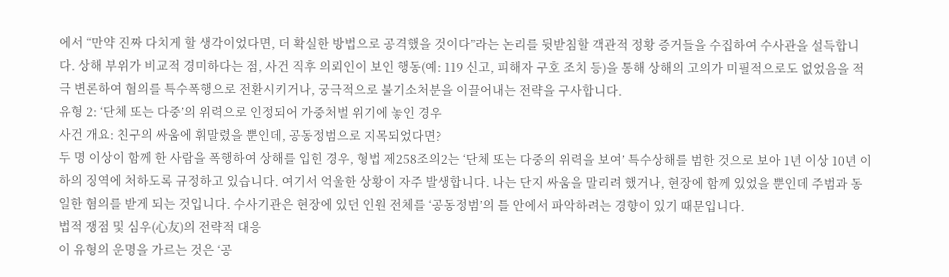에서 “만약 진짜 다치게 할 생각이었다면, 더 확실한 방법으로 공격했을 것이다”라는 논리를 뒷받침할 객관적 정황 증거들을 수집하여 수사관을 설득합니다. 상해 부위가 비교적 경미하다는 점, 사건 직후 의뢰인이 보인 행동(예: 119 신고, 피해자 구호 조치 등)을 통해 상해의 고의가 미필적으로도 없었음을 적극 변론하여 혐의를 특수폭행으로 전환시키거나, 궁극적으로 불기소처분을 이끌어내는 전략을 구사합니다.
유형 2: ‘단체 또는 다중’의 위력으로 인정되어 가중처벌 위기에 놓인 경우
사건 개요: 친구의 싸움에 휘말렸을 뿐인데, 공동정범으로 지목되었다면?
두 명 이상이 함께 한 사람을 폭행하여 상해를 입힌 경우, 형법 제258조의2는 ‘단체 또는 다중의 위력을 보여’ 특수상해를 범한 것으로 보아 1년 이상 10년 이하의 징역에 처하도록 규정하고 있습니다. 여기서 억울한 상황이 자주 발생합니다. 나는 단지 싸움을 말리려 했거나, 현장에 함께 있었을 뿐인데 주범과 동일한 혐의를 받게 되는 것입니다. 수사기관은 현장에 있던 인원 전체를 ‘공동정범’의 틀 안에서 파악하려는 경향이 있기 때문입니다.
법적 쟁점 및 심우(心友)의 전략적 대응
이 유형의 운명을 가르는 것은 ‘공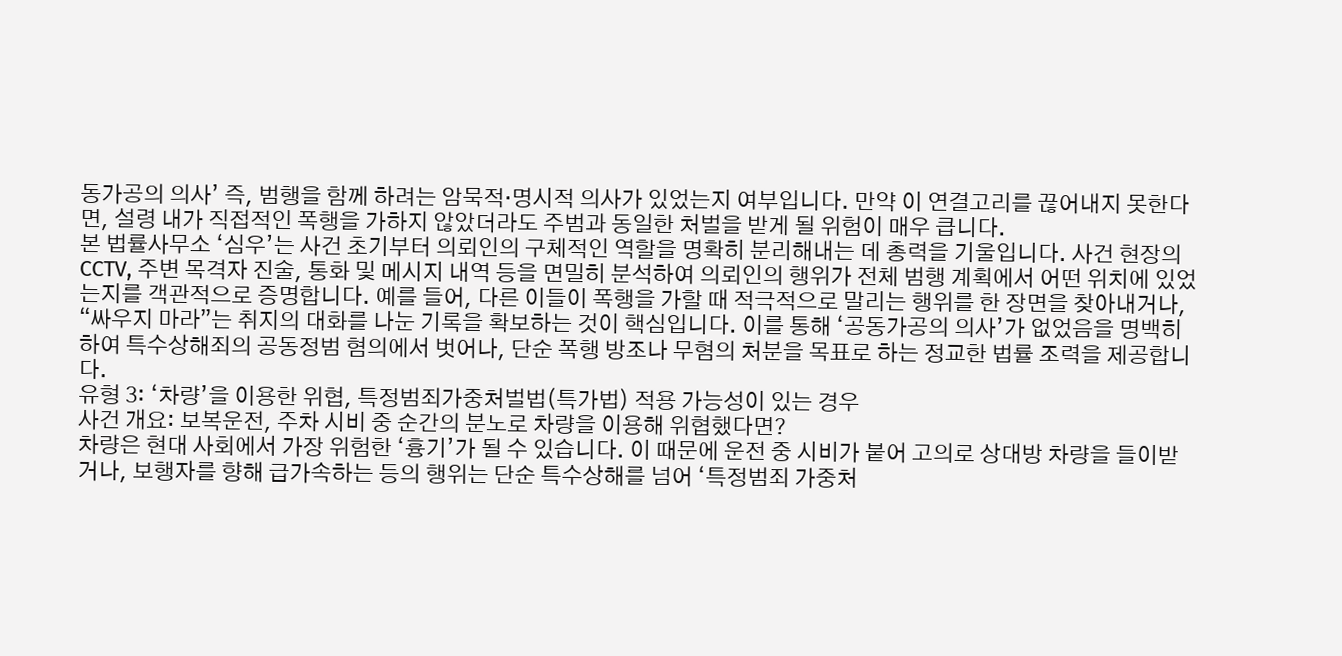동가공의 의사’ 즉, 범행을 함께 하려는 암묵적·명시적 의사가 있었는지 여부입니다. 만약 이 연결고리를 끊어내지 못한다면, 설령 내가 직접적인 폭행을 가하지 않았더라도 주범과 동일한 처벌을 받게 될 위험이 매우 큽니다.
본 법률사무소 ‘심우’는 사건 초기부터 의뢰인의 구체적인 역할을 명확히 분리해내는 데 총력을 기울입니다. 사건 현장의 CCTV, 주변 목격자 진술, 통화 및 메시지 내역 등을 면밀히 분석하여 의뢰인의 행위가 전체 범행 계획에서 어떤 위치에 있었는지를 객관적으로 증명합니다. 예를 들어, 다른 이들이 폭행을 가할 때 적극적으로 말리는 행위를 한 장면을 찾아내거나, “싸우지 마라”는 취지의 대화를 나눈 기록을 확보하는 것이 핵심입니다. 이를 통해 ‘공동가공의 의사’가 없었음을 명백히 하여 특수상해죄의 공동정범 혐의에서 벗어나, 단순 폭행 방조나 무혐의 처분을 목표로 하는 정교한 법률 조력을 제공합니다.
유형 3: ‘차량’을 이용한 위협, 특정범죄가중처벌법(특가법) 적용 가능성이 있는 경우
사건 개요: 보복운전, 주차 시비 중 순간의 분노로 차량을 이용해 위협했다면?
차량은 현대 사회에서 가장 위험한 ‘흉기’가 될 수 있습니다. 이 때문에 운전 중 시비가 붙어 고의로 상대방 차량을 들이받거나, 보행자를 향해 급가속하는 등의 행위는 단순 특수상해를 넘어 ‘특정범죄 가중처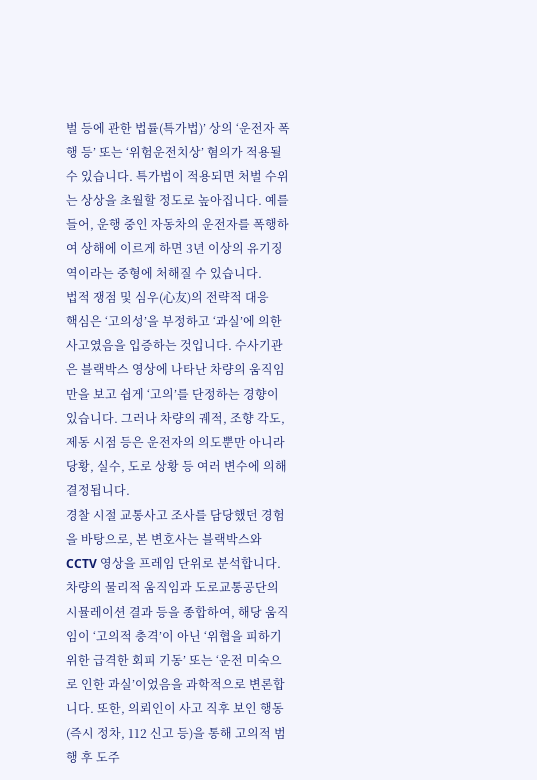벌 등에 관한 법률(특가법)’ 상의 ‘운전자 폭행 등’ 또는 ‘위험운전치상’ 혐의가 적용될 수 있습니다. 특가법이 적용되면 처벌 수위는 상상을 초월할 정도로 높아집니다. 예를 들어, 운행 중인 자동차의 운전자를 폭행하여 상해에 이르게 하면 3년 이상의 유기징역이라는 중형에 처해질 수 있습니다.
법적 쟁점 및 심우(心友)의 전략적 대응
핵심은 ‘고의성’을 부정하고 ‘과실’에 의한 사고였음을 입증하는 것입니다. 수사기관은 블랙박스 영상에 나타난 차량의 움직임만을 보고 쉽게 ‘고의’를 단정하는 경향이 있습니다. 그러나 차량의 궤적, 조향 각도, 제동 시점 등은 운전자의 의도뿐만 아니라 당황, 실수, 도로 상황 등 여러 변수에 의해 결정됩니다.
경찰 시절 교통사고 조사를 담당했던 경험을 바탕으로, 본 변호사는 블랙박스와 CCTV 영상을 프레임 단위로 분석합니다. 차량의 물리적 움직임과 도로교통공단의 시뮬레이션 결과 등을 종합하여, 해당 움직임이 ‘고의적 충격’이 아닌 ‘위협을 피하기 위한 급격한 회피 기동’ 또는 ‘운전 미숙으로 인한 과실’이었음을 과학적으로 변론합니다. 또한, 의뢰인이 사고 직후 보인 행동(즉시 정차, 112 신고 등)을 통해 고의적 범행 후 도주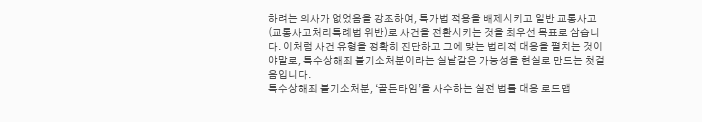하려는 의사가 없었음을 강조하여, 특가법 적용을 배제시키고 일반 교통사고(교통사고처리특례법 위반)로 사건을 전환시키는 것을 최우선 목표로 삼습니다. 이처럼 사건 유형을 정확히 진단하고 그에 맞는 법리적 대응을 펼치는 것이야말로, 특수상해죄 불기소처분이라는 실낱같은 가능성을 현실로 만드는 첫걸음입니다.
특수상해죄 불기소처분, ‘골든타임’을 사수하는 실전 법률 대응 로드맵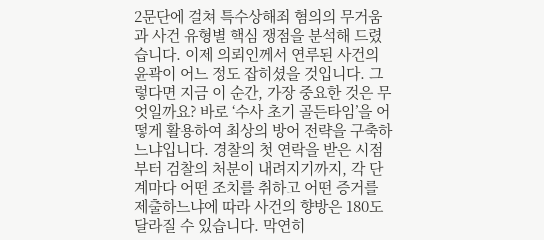2문단에 걸쳐 특수상해죄 혐의의 무거움과 사건 유형별 핵심 쟁점을 분석해 드렸습니다. 이제 의뢰인께서 연루된 사건의 윤곽이 어느 정도 잡히셨을 것입니다. 그렇다면 지금 이 순간, 가장 중요한 것은 무엇일까요? 바로 ‘수사 초기 골든타임’을 어떻게 활용하여 최상의 방어 전략을 구축하느냐입니다. 경찰의 첫 연락을 받은 시점부터 검찰의 처분이 내려지기까지, 각 단계마다 어떤 조치를 취하고 어떤 증거를 제출하느냐에 따라 사건의 향방은 180도 달라질 수 있습니다. 막연히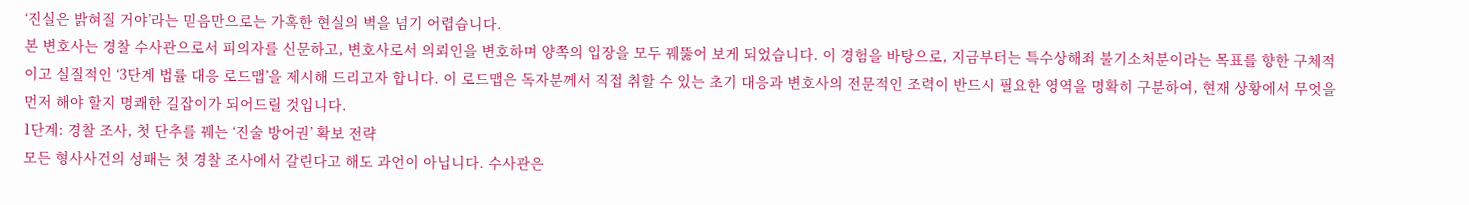‘진실은 밝혀질 거야’라는 믿음만으로는 가혹한 현실의 벽을 넘기 어렵습니다.
본 변호사는 경찰 수사관으로서 피의자를 신문하고, 변호사로서 의뢰인을 변호하며 양쪽의 입장을 모두 꿰뚫어 보게 되었습니다. 이 경험을 바탕으로, 지금부터는 특수상해죄 불기소처분이라는 목표를 향한 구체적이고 실질적인 ‘3단계 법률 대응 로드맵’을 제시해 드리고자 합니다. 이 로드맵은 독자분께서 직접 취할 수 있는 초기 대응과 변호사의 전문적인 조력이 반드시 필요한 영역을 명확히 구분하여, 현재 상황에서 무엇을 먼저 해야 할지 명쾌한 길잡이가 되어드릴 것입니다.
1단계: 경찰 조사, 첫 단추를 꿰는 ‘진술 방어권’ 확보 전략
모든 형사사건의 성패는 첫 경찰 조사에서 갈린다고 해도 과언이 아닙니다. 수사관은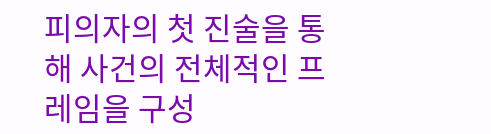피의자의 첫 진술을 통해 사건의 전체적인 프레임을 구성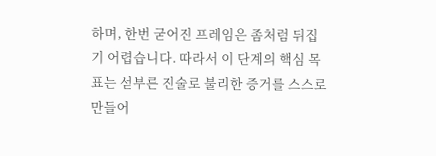하며, 한번 굳어진 프레임은 좀처럼 뒤집기 어렵습니다. 따라서 이 단계의 핵심 목표는 섣부른 진술로 불리한 증거를 스스로 만들어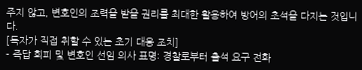주지 않고, 변호인의 조력을 받을 권리를 최대한 활용하여 방어의 초석을 다지는 것입니다.
[독자가 직접 취할 수 있는 초기 대응 조치]
- 즉답 회피 및 변호인 선임 의사 표명: 경찰로부터 출석 요구 전화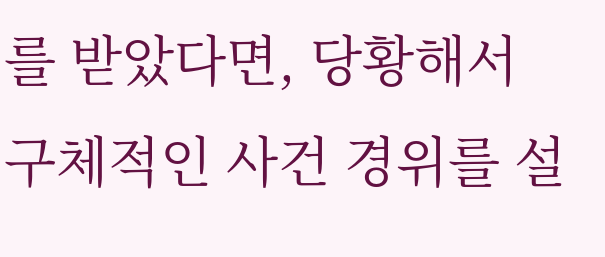를 받았다면, 당황해서 구체적인 사건 경위를 설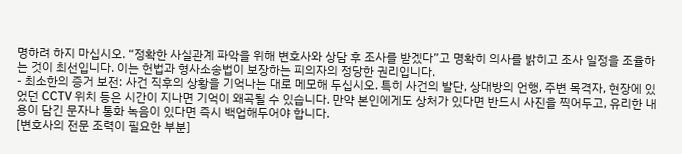명하려 하지 마십시오. “정확한 사실관계 파악을 위해 변호사와 상담 후 조사를 받겠다”고 명확히 의사를 밝히고 조사 일정을 조율하는 것이 최선입니다. 이는 헌법과 형사소송법이 보장하는 피의자의 정당한 권리입니다.
- 최소한의 증거 보전: 사건 직후의 상황을 기억나는 대로 메모해 두십시오. 특히 사건의 발단, 상대방의 언행, 주변 목격자, 현장에 있었던 CCTV 위치 등은 시간이 지나면 기억이 왜곡될 수 있습니다. 만약 본인에게도 상처가 있다면 반드시 사진을 찍어두고, 유리한 내용이 담긴 문자나 통화 녹음이 있다면 즉시 백업해두어야 합니다.
[변호사의 전문 조력이 필요한 부분]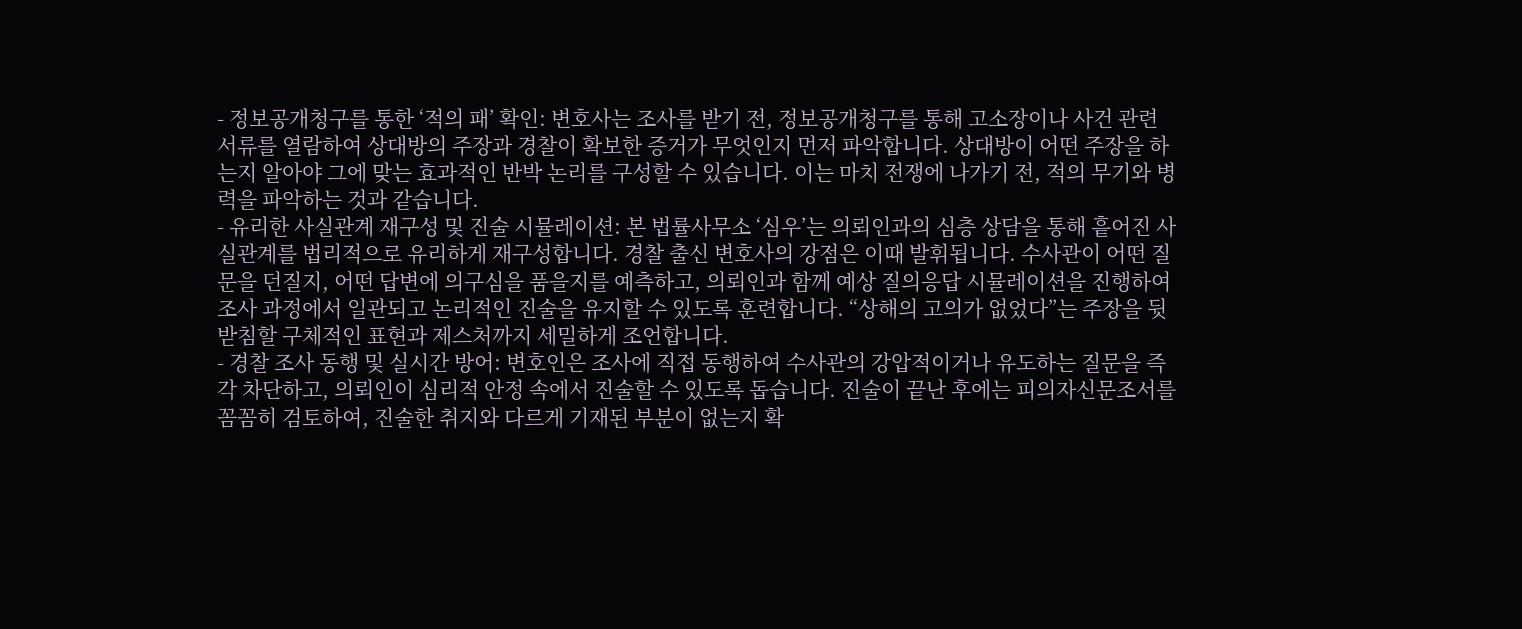- 정보공개청구를 통한 ‘적의 패’ 확인: 변호사는 조사를 받기 전, 정보공개청구를 통해 고소장이나 사건 관련 서류를 열람하여 상대방의 주장과 경찰이 확보한 증거가 무엇인지 먼저 파악합니다. 상대방이 어떤 주장을 하는지 알아야 그에 맞는 효과적인 반박 논리를 구성할 수 있습니다. 이는 마치 전쟁에 나가기 전, 적의 무기와 병력을 파악하는 것과 같습니다.
- 유리한 사실관계 재구성 및 진술 시뮬레이션: 본 법률사무소 ‘심우’는 의뢰인과의 심층 상담을 통해 흩어진 사실관계를 법리적으로 유리하게 재구성합니다. 경찰 출신 변호사의 강점은 이때 발휘됩니다. 수사관이 어떤 질문을 던질지, 어떤 답변에 의구심을 품을지를 예측하고, 의뢰인과 함께 예상 질의응답 시뮬레이션을 진행하여 조사 과정에서 일관되고 논리적인 진술을 유지할 수 있도록 훈련합니다. “상해의 고의가 없었다”는 주장을 뒷받침할 구체적인 표현과 제스처까지 세밀하게 조언합니다.
- 경찰 조사 동행 및 실시간 방어: 변호인은 조사에 직접 동행하여 수사관의 강압적이거나 유도하는 질문을 즉각 차단하고, 의뢰인이 심리적 안정 속에서 진술할 수 있도록 돕습니다. 진술이 끝난 후에는 피의자신문조서를 꼼꼼히 검토하여, 진술한 취지와 다르게 기재된 부분이 없는지 확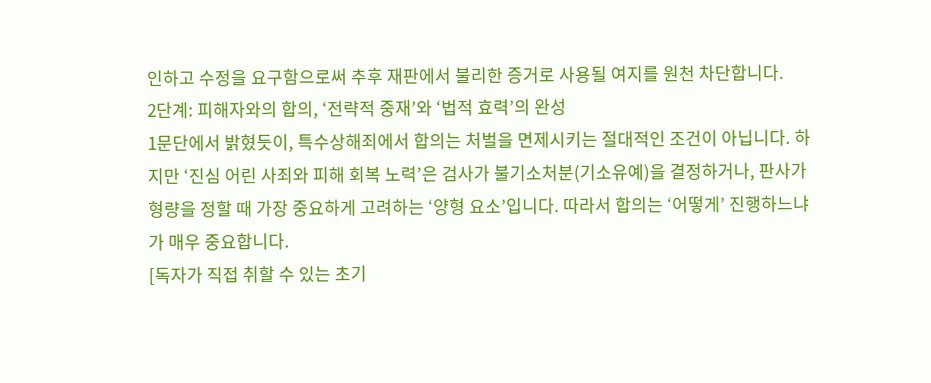인하고 수정을 요구함으로써 추후 재판에서 불리한 증거로 사용될 여지를 원천 차단합니다.
2단계: 피해자와의 합의, ‘전략적 중재’와 ‘법적 효력’의 완성
1문단에서 밝혔듯이, 특수상해죄에서 합의는 처벌을 면제시키는 절대적인 조건이 아닙니다. 하지만 ‘진심 어린 사죄와 피해 회복 노력’은 검사가 불기소처분(기소유예)을 결정하거나, 판사가 형량을 정할 때 가장 중요하게 고려하는 ‘양형 요소’입니다. 따라서 합의는 ‘어떻게’ 진행하느냐가 매우 중요합니다.
[독자가 직접 취할 수 있는 초기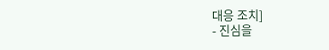대응 조치]
- 진심을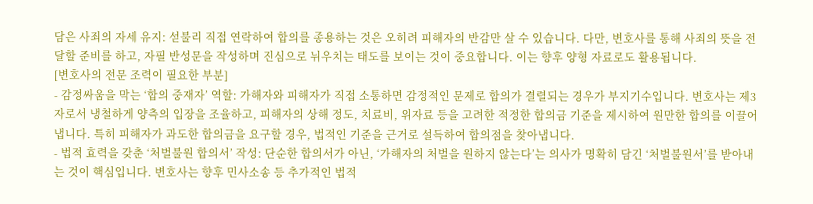담은 사죄의 자세 유지: 섣불리 직접 연락하여 합의를 종용하는 것은 오히려 피해자의 반감만 살 수 있습니다. 다만, 변호사를 통해 사죄의 뜻을 전달할 준비를 하고, 자필 반성문을 작성하며 진심으로 뉘우치는 태도를 보이는 것이 중요합니다. 이는 향후 양형 자료로도 활용됩니다.
[변호사의 전문 조력이 필요한 부분]
- 감정싸움을 막는 ‘합의 중재자’ 역할: 가해자와 피해자가 직접 소통하면 감정적인 문제로 합의가 결렬되는 경우가 부지기수입니다. 변호사는 제3자로서 냉철하게 양측의 입장을 조율하고, 피해자의 상해 정도, 치료비, 위자료 등을 고려한 적정한 합의금 기준을 제시하여 원만한 합의를 이끌어냅니다. 특히 피해자가 과도한 합의금을 요구할 경우, 법적인 기준을 근거로 설득하여 합의점을 찾아냅니다.
- 법적 효력을 갖춘 ‘처벌불원 합의서’ 작성: 단순한 합의서가 아닌, ‘가해자의 처벌을 원하지 않는다’는 의사가 명확히 담긴 ‘처벌불원서’를 받아내는 것이 핵심입니다. 변호사는 향후 민사소송 등 추가적인 법적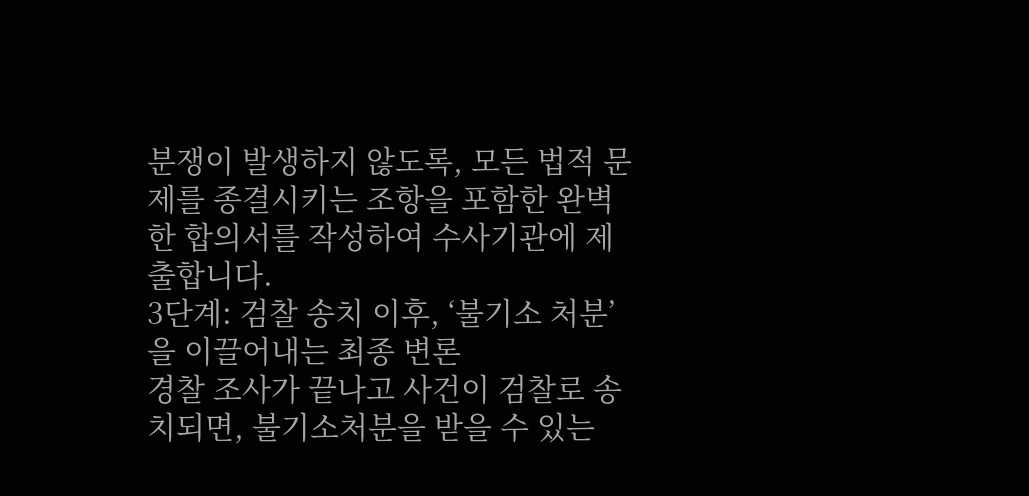분쟁이 발생하지 않도록, 모든 법적 문제를 종결시키는 조항을 포함한 완벽한 합의서를 작성하여 수사기관에 제출합니다.
3단계: 검찰 송치 이후, ‘불기소 처분’을 이끌어내는 최종 변론
경찰 조사가 끝나고 사건이 검찰로 송치되면, 불기소처분을 받을 수 있는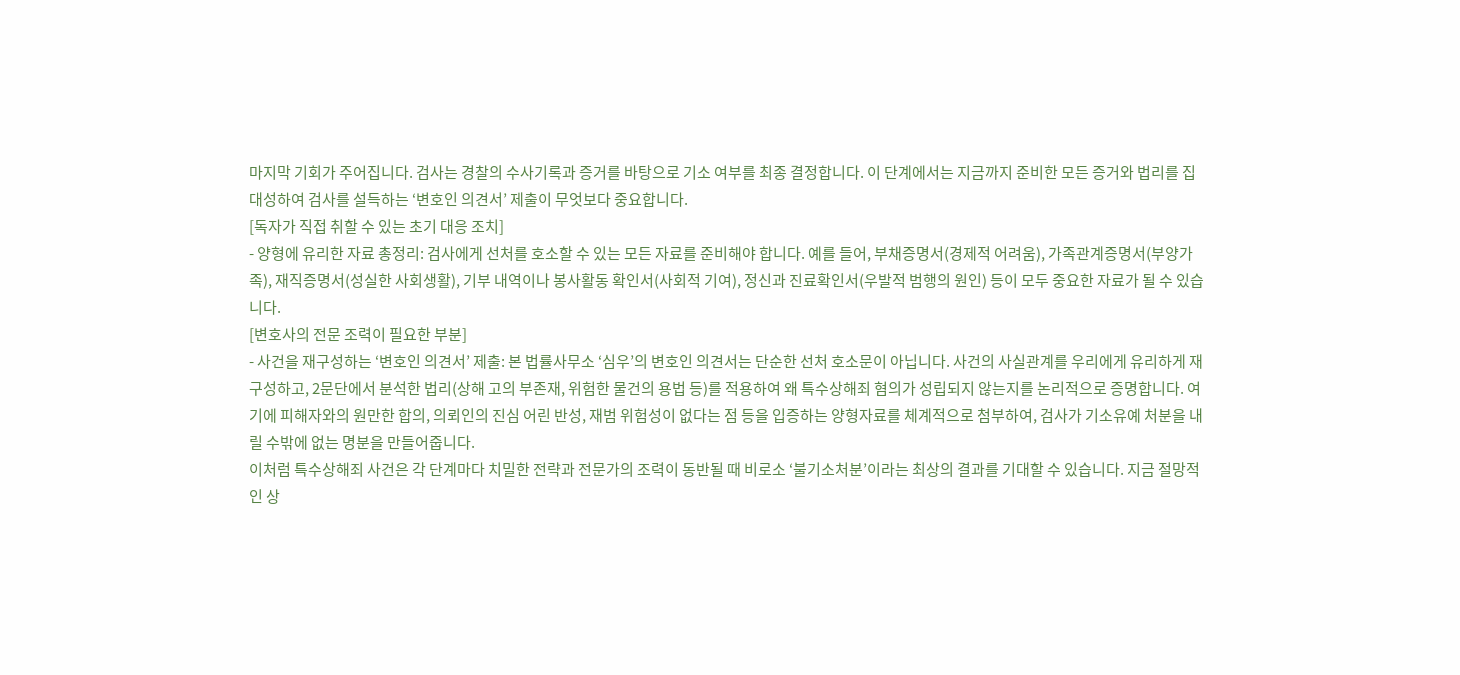마지막 기회가 주어집니다. 검사는 경찰의 수사기록과 증거를 바탕으로 기소 여부를 최종 결정합니다. 이 단계에서는 지금까지 준비한 모든 증거와 법리를 집대성하여 검사를 설득하는 ‘변호인 의견서’ 제출이 무엇보다 중요합니다.
[독자가 직접 취할 수 있는 초기 대응 조치]
- 양형에 유리한 자료 총정리: 검사에게 선처를 호소할 수 있는 모든 자료를 준비해야 합니다. 예를 들어, 부채증명서(경제적 어려움), 가족관계증명서(부양가족), 재직증명서(성실한 사회생활), 기부 내역이나 봉사활동 확인서(사회적 기여), 정신과 진료확인서(우발적 범행의 원인) 등이 모두 중요한 자료가 될 수 있습니다.
[변호사의 전문 조력이 필요한 부분]
- 사건을 재구성하는 ‘변호인 의견서’ 제출: 본 법률사무소 ‘심우’의 변호인 의견서는 단순한 선처 호소문이 아닙니다. 사건의 사실관계를 우리에게 유리하게 재구성하고, 2문단에서 분석한 법리(상해 고의 부존재, 위험한 물건의 용법 등)를 적용하여 왜 특수상해죄 혐의가 성립되지 않는지를 논리적으로 증명합니다. 여기에 피해자와의 원만한 합의, 의뢰인의 진심 어린 반성, 재범 위험성이 없다는 점 등을 입증하는 양형자료를 체계적으로 첨부하여, 검사가 기소유예 처분을 내릴 수밖에 없는 명분을 만들어줍니다.
이처럼 특수상해죄 사건은 각 단계마다 치밀한 전략과 전문가의 조력이 동반될 때 비로소 ‘불기소처분’이라는 최상의 결과를 기대할 수 있습니다. 지금 절망적인 상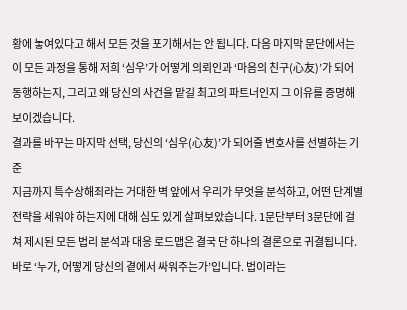황에 놓여있다고 해서 모든 것을 포기해서는 안 됩니다. 다음 마지막 문단에서는 이 모든 과정을 통해 저희 ‘심우’가 어떻게 의뢰인과 ‘마음의 친구(心友)’가 되어 동행하는지, 그리고 왜 당신의 사건을 맡길 최고의 파트너인지 그 이유를 증명해 보이겠습니다.
결과를 바꾸는 마지막 선택, 당신의 ‘심우(心友)’가 되어줄 변호사를 선별하는 기준
지금까지 특수상해죄라는 거대한 벽 앞에서 우리가 무엇을 분석하고, 어떤 단계별 전략을 세워야 하는지에 대해 심도 있게 살펴보았습니다. 1문단부터 3문단에 걸쳐 제시된 모든 법리 분석과 대응 로드맵은 결국 단 하나의 결론으로 귀결됩니다. 바로 ‘누가, 어떻게 당신의 곁에서 싸워주는가’입니다. 법이라는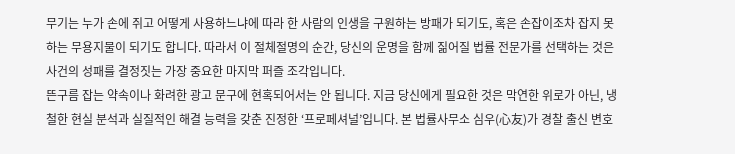무기는 누가 손에 쥐고 어떻게 사용하느냐에 따라 한 사람의 인생을 구원하는 방패가 되기도, 혹은 손잡이조차 잡지 못하는 무용지물이 되기도 합니다. 따라서 이 절체절명의 순간, 당신의 운명을 함께 짊어질 법률 전문가를 선택하는 것은 사건의 성패를 결정짓는 가장 중요한 마지막 퍼즐 조각입니다.
뜬구름 잡는 약속이나 화려한 광고 문구에 현혹되어서는 안 됩니다. 지금 당신에게 필요한 것은 막연한 위로가 아닌, 냉철한 현실 분석과 실질적인 해결 능력을 갖춘 진정한 ‘프로페셔널’입니다. 본 법률사무소 심우(心友)가 경찰 출신 변호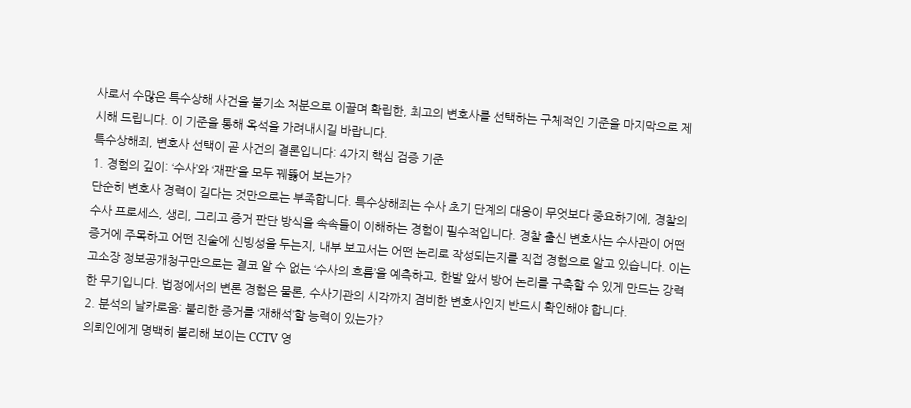사로서 수많은 특수상해 사건을 불기소 처분으로 이끌며 확립한, 최고의 변호사를 선택하는 구체적인 기준을 마지막으로 제시해 드립니다. 이 기준을 통해 옥석을 가려내시길 바랍니다.
특수상해죄, 변호사 선택이 곧 사건의 결론입니다: 4가지 핵심 검증 기준
1. 경험의 깊이: ‘수사’와 ‘재판’을 모두 꿰뚫어 보는가?
단순히 변호사 경력이 길다는 것만으로는 부족합니다. 특수상해죄는 수사 초기 단계의 대응이 무엇보다 중요하기에, 경찰의 수사 프로세스, 생리, 그리고 증거 판단 방식을 속속들이 이해하는 경험이 필수적입니다. 경찰 출신 변호사는 수사관이 어떤 증거에 주목하고 어떤 진술에 신빙성을 두는지, 내부 보고서는 어떤 논리로 작성되는지를 직접 경험으로 알고 있습니다. 이는 고소장 정보공개청구만으로는 결코 알 수 없는 ‘수사의 흐름’을 예측하고, 한발 앞서 방어 논리를 구축할 수 있게 만드는 강력한 무기입니다. 법정에서의 변론 경험은 물론, 수사기관의 시각까지 겸비한 변호사인지 반드시 확인해야 합니다.
2. 분석의 날카로움: 불리한 증거를 ‘재해석’할 능력이 있는가?
의뢰인에게 명백히 불리해 보이는 CCTV 영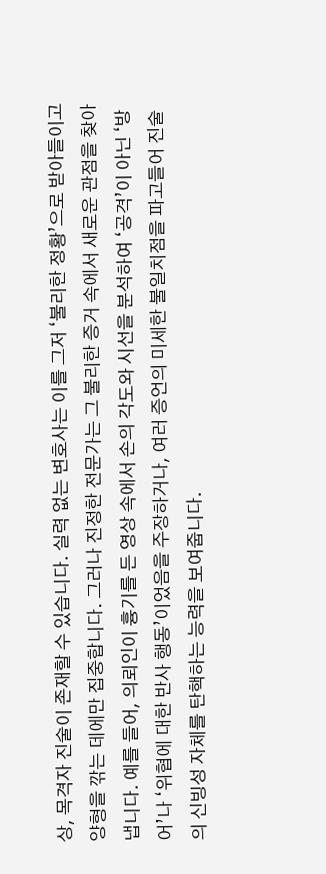상, 목격자 진술이 존재할 수 있습니다. 실력 없는 변호사는 이를 그저 ‘불리한 정황’으로 받아들이고 양형을 깎는 데에만 집중합니다. 그러나 진정한 전문가는 그 불리한 증거 속에서 새로운 관점을 찾아냅니다. 예를 들어, 의뢰인이 흉기를 든 영상 속에서 손의 각도와 시선을 분석하여 ‘공격’이 아닌 ‘방어’나 ‘위협에 대한 반사 행동’이었음을 주장하거나, 여러 증언의 미세한 불일치점을 파고들어 진술의 신빙성 자체를 탄핵하는 능력을 보여줍니다.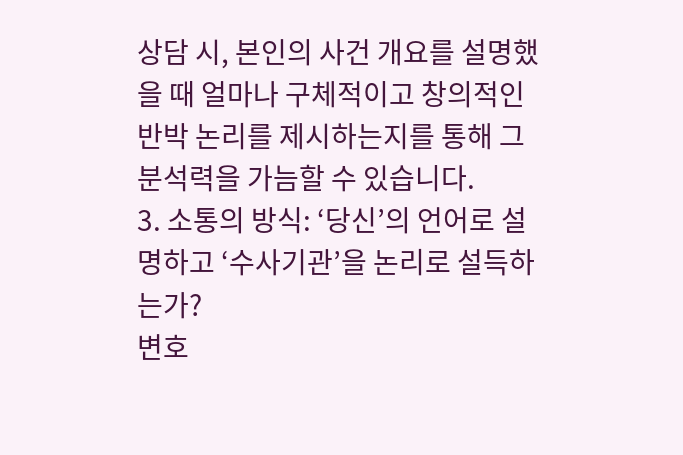상담 시, 본인의 사건 개요를 설명했을 때 얼마나 구체적이고 창의적인 반박 논리를 제시하는지를 통해 그 분석력을 가늠할 수 있습니다.
3. 소통의 방식: ‘당신’의 언어로 설명하고 ‘수사기관’을 논리로 설득하는가?
변호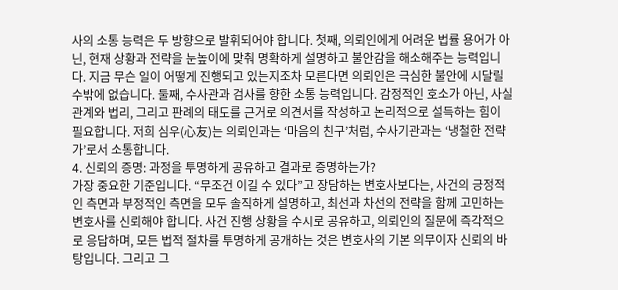사의 소통 능력은 두 방향으로 발휘되어야 합니다. 첫째, 의뢰인에게 어려운 법률 용어가 아닌, 현재 상황과 전략을 눈높이에 맞춰 명확하게 설명하고 불안감을 해소해주는 능력입니다. 지금 무슨 일이 어떻게 진행되고 있는지조차 모른다면 의뢰인은 극심한 불안에 시달릴 수밖에 없습니다. 둘째, 수사관과 검사를 향한 소통 능력입니다. 감정적인 호소가 아닌, 사실관계와 법리, 그리고 판례의 태도를 근거로 의견서를 작성하고 논리적으로 설득하는 힘이 필요합니다. 저희 심우(心友)는 의뢰인과는 ‘마음의 친구’처럼, 수사기관과는 ‘냉철한 전략가’로서 소통합니다.
4. 신뢰의 증명: 과정을 투명하게 공유하고 결과로 증명하는가?
가장 중요한 기준입니다. “무조건 이길 수 있다”고 장담하는 변호사보다는, 사건의 긍정적인 측면과 부정적인 측면을 모두 솔직하게 설명하고, 최선과 차선의 전략을 함께 고민하는 변호사를 신뢰해야 합니다. 사건 진행 상황을 수시로 공유하고, 의뢰인의 질문에 즉각적으로 응답하며, 모든 법적 절차를 투명하게 공개하는 것은 변호사의 기본 의무이자 신뢰의 바탕입니다. 그리고 그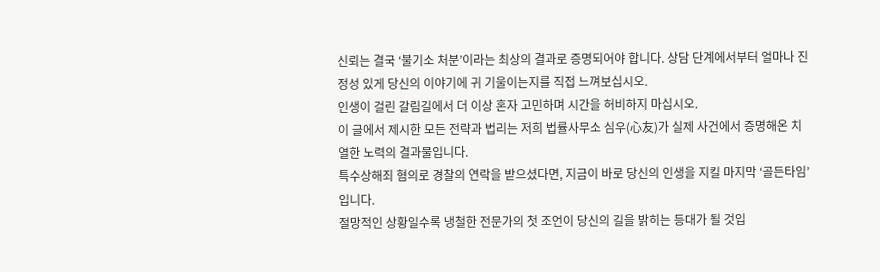신뢰는 결국 ‘불기소 처분’이라는 최상의 결과로 증명되어야 합니다. 상담 단계에서부터 얼마나 진정성 있게 당신의 이야기에 귀 기울이는지를 직접 느껴보십시오.
인생이 걸린 갈림길에서 더 이상 혼자 고민하며 시간을 허비하지 마십시오.
이 글에서 제시한 모든 전략과 법리는 저희 법률사무소 심우(心友)가 실제 사건에서 증명해온 치열한 노력의 결과물입니다.
특수상해죄 혐의로 경찰의 연락을 받으셨다면, 지금이 바로 당신의 인생을 지킬 마지막 ‘골든타임’입니다.
절망적인 상황일수록 냉철한 전문가의 첫 조언이 당신의 길을 밝히는 등대가 될 것입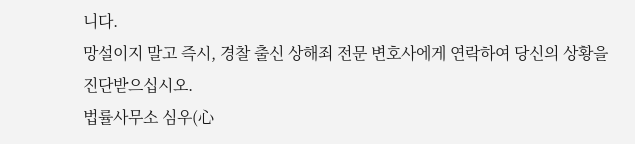니다.
망설이지 말고 즉시, 경찰 출신 상해죄 전문 변호사에게 연락하여 당신의 상황을 진단받으십시오.
법률사무소 심우(心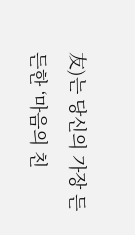友)는 당신의 가장 든든한 ‘마음의 친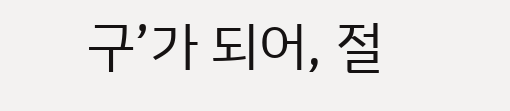구’가 되어, 절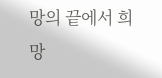망의 끝에서 희망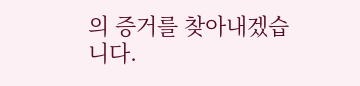의 증거를 찾아내겠습니다.